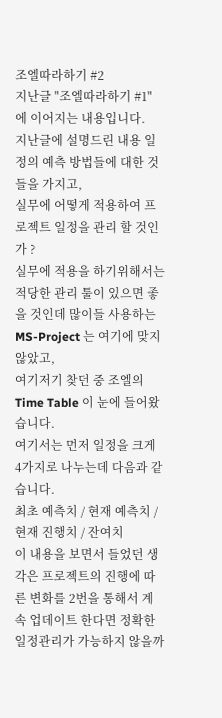조엘따라하기 #2
지난글 "조엘따라하기 #1" 에 이어지는 내용입니다.
지난글에 설명드린 내용 일정의 예측 방법들에 대한 것들을 가지고,
실무에 어떻게 적용하여 프로젝트 일정을 관리 할 것인가 ?
실무에 적용을 하기위해서는 적당한 관리 툴이 있으면 좋을 것인데 많이들 사용하는 MS-Project 는 여기에 맞지 않았고,
여기저기 찾던 중 조엘의 Time Table 이 눈에 들어왔습니다.
여기서는 먼저 일정을 크게 4가지로 나누는데 다음과 같습니다.
최초 예측치 / 현재 예측치 / 현재 진행치 / 잔여치
이 내용을 보면서 들었던 생각은 프로젝트의 진행에 따른 변화를 2번을 통해서 계속 업데이트 한다면 정확한
일정관리가 가능하지 않을까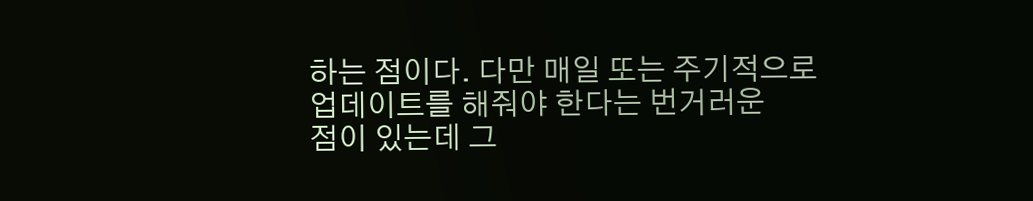하는 점이다. 다만 매일 또는 주기적으로 업데이트를 해줘야 한다는 번거러운
점이 있는데 그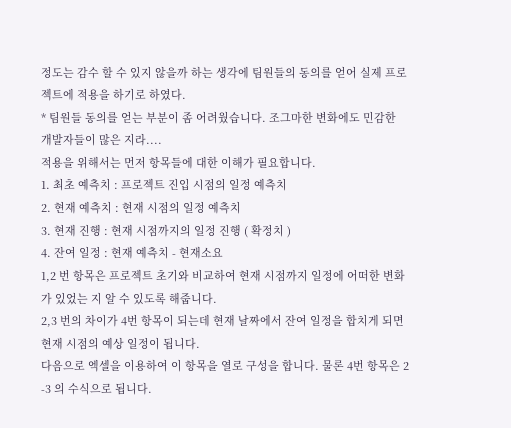정도는 감수 할 수 있지 않을까 하는 생각에 팀원들의 동의를 얻어 실제 프로젝트에 적용을 하기로 하였다.
* 팀원들 동의를 얻는 부분이 좀 어려웠습니다. 조그마한 변화에도 민감한 개발자들이 많은 지라....
적용을 위해서는 먼저 항목들에 대한 이해가 필요합니다.
1. 최초 예측치 : 프로젝트 진입 시점의 일정 예측치
2. 현재 예측치 : 현재 시점의 일정 예측치
3. 현재 진행 : 현재 시점까지의 일정 진행 ( 확정치 )
4. 잔여 일정 : 현재 예측치 - 현재소요
1,2 번 항목은 프로젝트 초기와 비교하여 현재 시점까지 일정에 어떠한 변화가 있었는 지 알 수 있도록 해줍니다.
2,3 번의 차이가 4번 항목이 되는데 현재 날짜에서 잔여 일정을 합치게 되면 현재 시점의 예상 일정이 됩니다.
다음으로 엑셀을 이용하여 이 항목을 열로 구성을 합니다. 물론 4번 항목은 2 -3 의 수식으로 됩니다.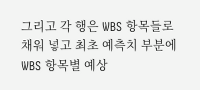그리고 각 행은 WBS 항목들로 채워 넣고 최초 예측치 부분에 WBS 항목별 예상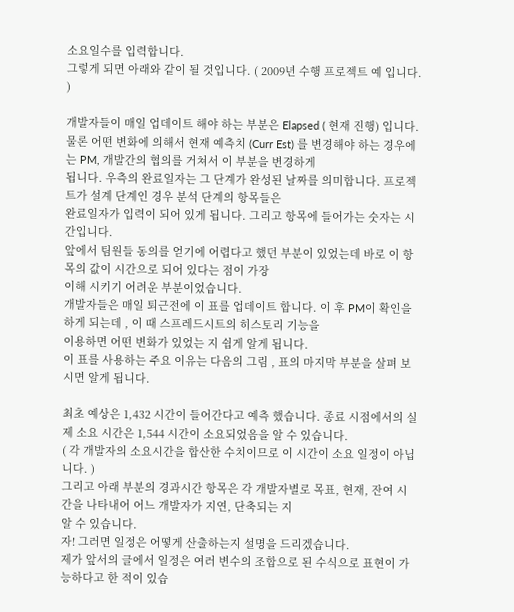소요일수를 입력합니다.
그렇게 되면 아래와 같이 될 것입니다. ( 2009년 수행 프로젝트 예 입니다. )

개발자들이 매일 업데이트 해야 하는 부분은 Elapsed ( 현재 진행) 입니다.
물론 어떤 변화에 의해서 현재 예측치 (Curr Est) 를 변경해야 하는 경우에는 PM, 개발간의 협의를 거쳐서 이 부분을 변경하게
됩니다. 우측의 완료일자는 그 단계가 완성된 날짜를 의미합니다. 프로젝트가 설계 단계인 경우 분석 단계의 항목들은
완료일자가 입력이 되어 있게 됩니다. 그리고 항목에 들어가는 숫자는 시간입니다.
앞에서 팀원들 동의를 얻기에 어렵다고 했던 부분이 있었는데 바로 이 항목의 값이 시간으로 되어 있다는 점이 가장
이해 시키기 어려운 부분이었습니다.
개발자들은 매일 퇴근전에 이 표를 업데이트 합니다. 이 후 PM이 확인을 하게 되는데 , 이 때 스프레드시트의 히스토리 기능을
이용하면 어떤 변화가 있었는 지 쉽게 알게 됩니다.
이 표를 사용하는 주요 이유는 다음의 그림 , 표의 마지막 부분을 살펴 보시면 알게 됩니다.

최초 예상은 1,432 시간이 들어간다고 예측 했습니다. 종료 시점에서의 실제 소요 시간은 1,544 시간이 소요되었음을 알 수 있습니다.
( 각 개발자의 소요시간을 합산한 수치이므로 이 시간이 소요 일정이 아닙니다. )
그리고 아래 부분의 경과시간 항목은 각 개발자별로 목표, 현재, 잔여 시간을 나타내어 어느 개발자가 지연, 단축되는 지
알 수 있습니다.
자! 그러면 일정은 어떻게 산출하는지 설명을 드리겠습니다.
제가 앞서의 글에서 일정은 여러 변수의 조합으로 된 수식으로 표현이 가능하다고 한 적이 있습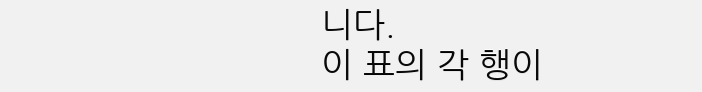니다.
이 표의 각 행이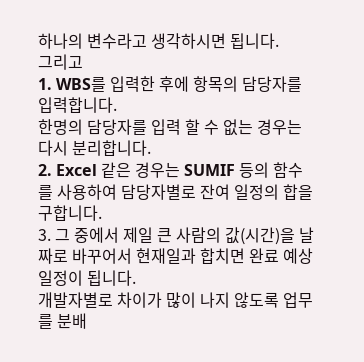하나의 변수라고 생각하시면 됩니다.
그리고
1. WBS를 입력한 후에 항목의 담당자를 입력합니다.
한명의 담당자를 입력 할 수 없는 경우는 다시 분리합니다.
2. Excel 같은 경우는 SUMIF 등의 함수를 사용하여 담당자별로 잔여 일정의 합을 구합니다.
3. 그 중에서 제일 큰 사람의 값(시간)을 날짜로 바꾸어서 현재일과 합치면 완료 예상 일정이 됩니다.
개발자별로 차이가 많이 나지 않도록 업무를 분배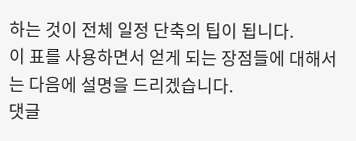하는 것이 전체 일정 단축의 팁이 됩니다.
이 표를 사용하면서 얻게 되는 장점들에 대해서는 다음에 설명을 드리겠습니다.
댓글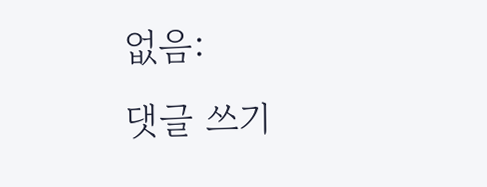없음:
댓글 쓰기